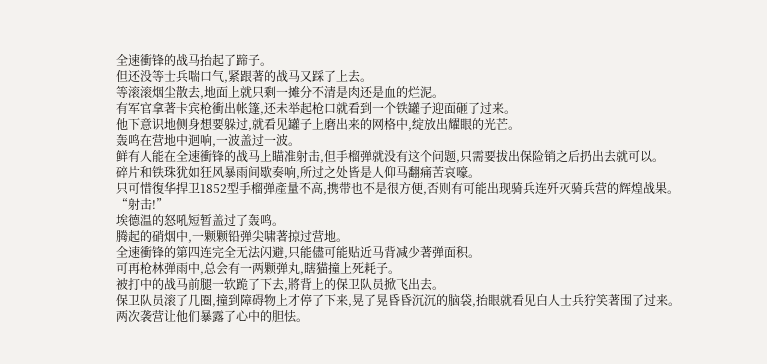全速衝锋的战马抬起了蹄子。
但还没等士兵喘口气,紧跟著的战马又踩了上去。
等滚滚烟尘散去,地面上就只剩一摊分不清是肉还是血的烂泥。
有军官拿著卡宾枪衝出帐篷,还未举起枪口就看到一个铁罐子迎面砸了过来。
他下意识地侧身想要躲过,就看见罐子上磨出来的网格中,绽放出耀眼的光芒。
轰鸣在营地中迴响,一波盖过一波。
鲜有人能在全速衝锋的战马上瞄准射击,但手榴弹就没有这个问题,只需要拔出保险销之后扔出去就可以。
碎片和铁珠犹如狂风暴雨间歇奏响,所过之处皆是人仰马翻痛苦哀嚎。
只可惜復华捍卫1852型手榴弹產量不高,携带也不是很方便,否则有可能出现骑兵连歼灭骑兵营的辉煌战果。
“射击!”
埃德温的怒吼短暂盖过了轰鸣。
腾起的硝烟中,一颗颗铅弹尖啸著掠过营地。
全速衝锋的第四连完全无法闪避,只能儘可能贴近马背减少著弹面积。
可再枪林弹雨中,总会有一两颗弹丸,瞎猫撞上死耗子。
被打中的战马前腿一软跪了下去,將背上的保卫队员掀飞出去。
保卫队员滚了几圈,撞到障碍物上才停了下来,晃了晃昏昏沉沉的脑袋,抬眼就看见白人士兵狞笑著围了过来。
两次袭营让他们暴露了心中的胆怯。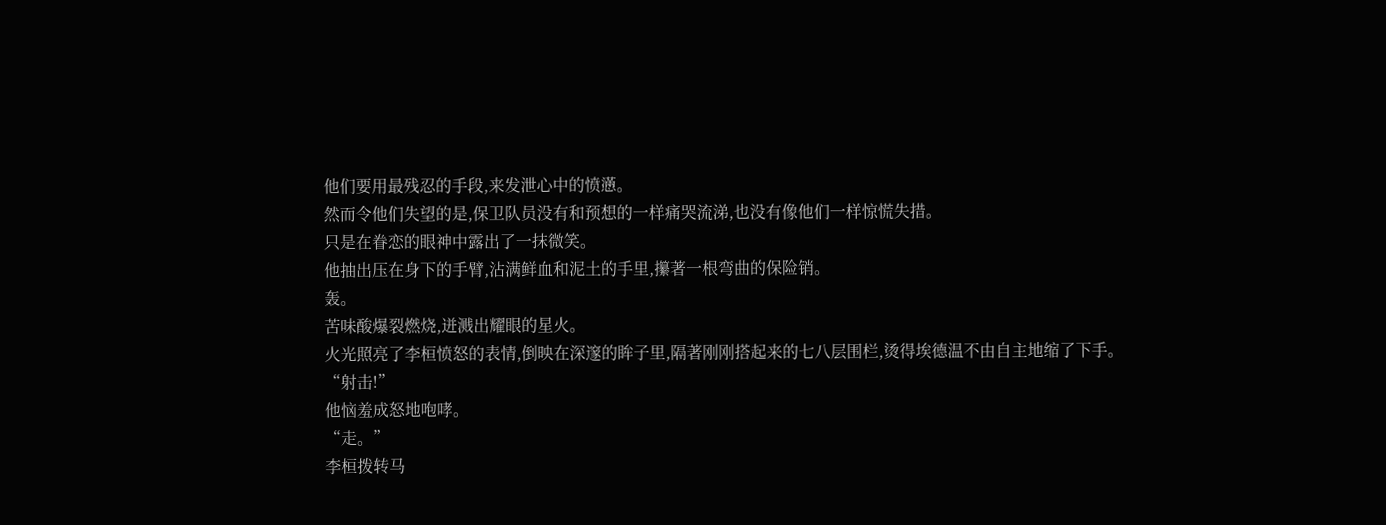他们要用最残忍的手段,来发泄心中的愤懣。
然而令他们失望的是,保卫队员没有和预想的一样痛哭流涕,也没有像他们一样惊慌失措。
只是在眷恋的眼神中露出了一抹微笑。
他抽出压在身下的手臂,沾满鲜血和泥土的手里,攥著一根弯曲的保险销。
轰。
苦味酸爆裂燃烧,迸溅出耀眼的星火。
火光照亮了李桓愤怒的表情,倒映在深邃的眸子里,隔著刚刚搭起来的七八层围栏,烫得埃德温不由自主地缩了下手。
“射击!”
他恼羞成怒地咆哮。
“走。”
李桓拨转马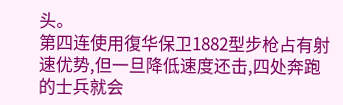头。
第四连使用復华保卫1882型步枪占有射速优势,但一旦降低速度还击,四处奔跑的士兵就会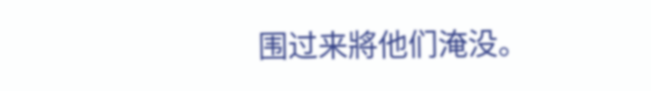围过来將他们淹没。